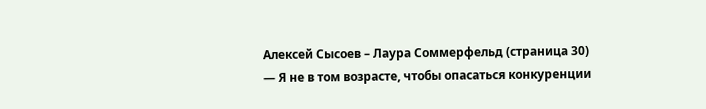Алексей Сысоев – Лаура Соммерфельд (страница 30)
— Я не в том возрасте, чтобы опасаться конкуренции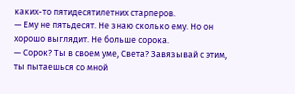каких-то пятидесятилетних старперов.
— Ему не пятьдесят. Не знаю сколько ему. Но он хорошо выглядит. Не больше сорока.
— Сорок? Ты в своем уме, Света? Завязывай с этим, ты пытаешься со мной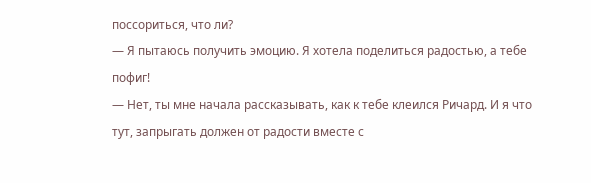поссориться, что ли?
— Я пытаюсь получить эмоцию. Я хотела поделиться радостью, а тебе пофиг!
— Нет, ты мне начала рассказывать, как к тебе клеился Ричард. И я что тут, запрыгать должен от радости вместе с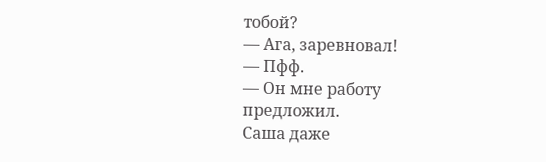тобой?
— Ага, заревновал!
— Пфф.
— Он мне работу предложил.
Саша даже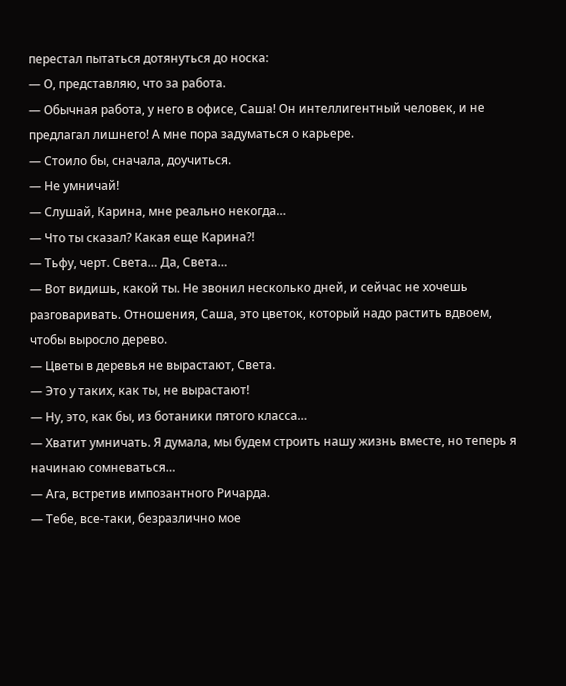перестал пытаться дотянуться до носка:
— О, представляю, что за работа.
— Обычная работа, у него в офисе, Саша! Он интеллигентный человек, и не предлагал лишнего! А мне пора задуматься о карьере.
— Стоило бы, сначала, доучиться.
— Не умничай!
— Слушай, Карина, мне реально некогда…
— Что ты сказал? Какая еще Карина?!
— Тьфу, черт. Света… Да, Света…
— Вот видишь, какой ты. Не звонил несколько дней, и сейчас не хочешь разговаривать. Отношения, Саша, это цветок, который надо растить вдвоем, чтобы выросло дерево.
— Цветы в деревья не вырастают, Света.
— Это у таких, как ты, не вырастают!
— Ну, это, как бы, из ботаники пятого класса…
— Хватит умничать. Я думала, мы будем строить нашу жизнь вместе, но теперь я начинаю сомневаться…
— Ага, встретив импозантного Ричарда.
— Тебе, все-таки, безразлично мое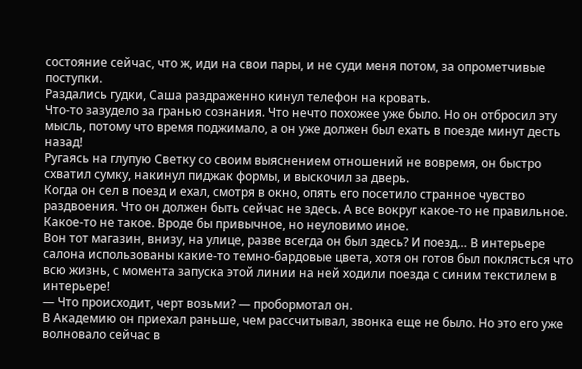состояние сейчас, что ж, иди на свои пары, и не суди меня потом, за опрометчивые поступки.
Раздались гудки, Саша раздраженно кинул телефон на кровать.
Что-то зазудело за гранью сознания. Что нечто похожее уже было. Но он отбросил эту мысль, потому что время поджимало, а он уже должен был ехать в поезде минут десть назад!
Ругаясь на глупую Светку со своим выяснением отношений не вовремя, он быстро схватил сумку, накинул пиджак формы, и выскочил за дверь.
Когда он сел в поезд и ехал, смотря в окно, опять его посетило странное чувство раздвоения. Что он должен быть сейчас не здесь. А все вокруг какое-то не правильное. Какое-то не такое. Вроде бы привычное, но неуловимо иное.
Вон тот магазин, внизу, на улице, разве всегда он был здесь? И поезд… В интерьере салона использованы какие-то темно-бардовые цвета, хотя он готов был поклясться что всю жизнь, с момента запуска этой линии на ней ходили поезда с синим текстилем в интерьере!
— Что происходит, черт возьми? — пробормотал он.
В Академию он приехал раньше, чем рассчитывал, звонка еще не было. Но это его уже волновало сейчас в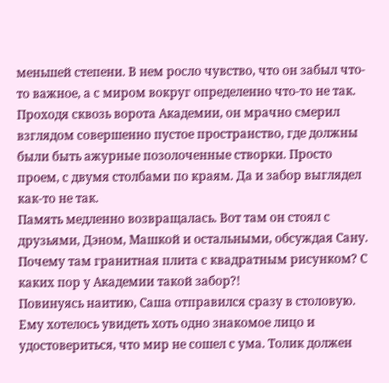меньшей степени. В нем росло чувство, что он забыл что-то важное, а с миром вокруг определенно что-то не так.
Проходя сквозь ворота Академии, он мрачно смерил взглядом совершенно пустое пространство, где должны были быть ажурные позолоченные створки. Просто проем, с двумя столбами по краям. Да и забор выглядел как-то не так.
Память медленно возвращалась. Вот там он стоял с друзьями, Дэном, Машкой и остальными, обсуждая Сану. Почему там гранитная плита с квадратным рисунком? С каких пор у Академии такой забор?!
Повинуясь наитию, Саша отправился сразу в столовую. Ему хотелось увидеть хоть одно знакомое лицо и удостовериться, что мир не сошел с ума. Толик должен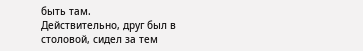быть там.
Действительно, друг был в столовой, сидел за тем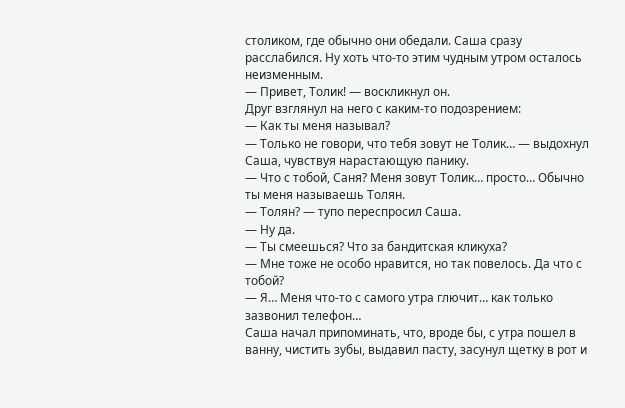столиком, где обычно они обедали. Саша сразу расслабился. Ну хоть что-то этим чудным утром осталось неизменным.
— Привет, Толик! — воскликнул он.
Друг взглянул на него с каким-то подозрением:
— Как ты меня называл?
— Только не говори, что тебя зовут не Толик… — выдохнул Саша, чувствуя нарастающую панику.
— Что с тобой, Саня? Меня зовут Толик… просто… Обычно ты меня называешь Толян.
— Толян? — тупо переспросил Саша.
— Ну да.
— Ты смеешься? Что за бандитская кликуха?
— Мне тоже не особо нравится, но так повелось. Да что с тобой?
— Я… Меня что-то с самого утра глючит… как только зазвонил телефон…
Саша начал припоминать, что, вроде бы, с утра пошел в ванну, чистить зубы, выдавил пасту, засунул щетку в рот и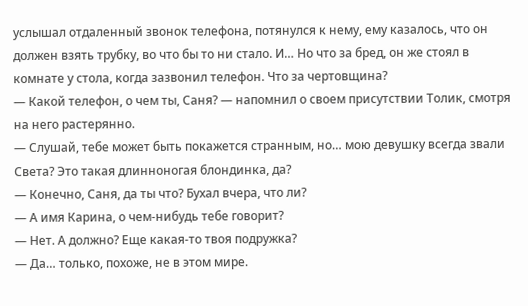услышал отдаленный звонок телефона, потянулся к нему, ему казалось, что он должен взять трубку, во что бы то ни стало. И… Но что за бред, он же стоял в комнате у стола, когда зазвонил телефон. Что за чертовщина?
— Какой телефон, о чем ты, Саня? — напомнил о своем присутствии Толик, смотря на него растерянно.
— Слушай, тебе может быть покажется странным, но… мою девушку всегда звали Света? Это такая длинноногая блондинка, да?
— Конечно, Саня, да ты что? Бухал вчера, что ли?
— А имя Карина, о чем-нибудь тебе говорит?
— Нет. А должно? Еще какая-то твоя подружка?
— Да… только, похоже, не в этом мире.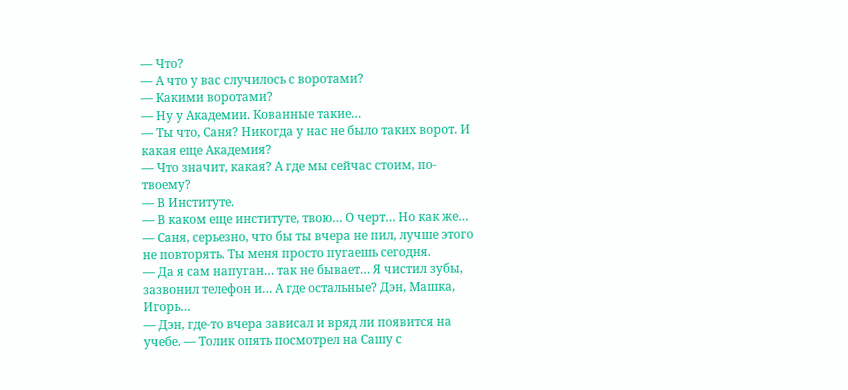— Что?
— А что у вас случилось с воротами?
— Какими воротами?
— Ну у Академии. Кованные такие…
— Ты что, Саня? Никогда у нас не было таких ворот. И какая еще Академия?
— Что значит, какая? А где мы сейчас стоим, по-твоему?
— В Институте.
— В каком еще институте, твою… О черт… Но как же…
— Саня, серьезно, что бы ты вчера не пил, лучше этого не повторять. Ты меня просто пугаешь сегодня.
— Да я сам напуган… так не бывает… Я чистил зубы, зазвонил телефон и… А где остальные? Дэн, Машка, Игорь…
— Дэн, где-то вчера зависал и вряд ли появится на учебе. — Толик опять посмотрел на Сашу с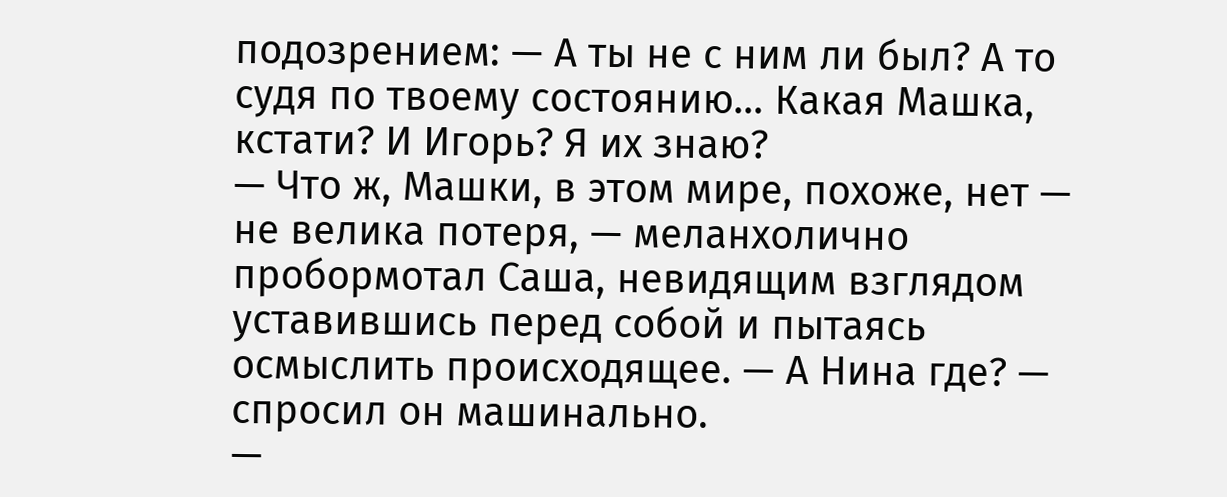подозрением: — А ты не с ним ли был? А то судя по твоему состоянию… Какая Машка, кстати? И Игорь? Я их знаю?
— Что ж, Машки, в этом мире, похоже, нет — не велика потеря, — меланхолично пробормотал Саша, невидящим взглядом уставившись перед собой и пытаясь осмыслить происходящее. — А Нина где? — спросил он машинально.
—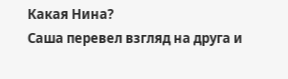Какая Нина?
Саша перевел взгляд на друга и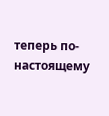теперь по-настоящему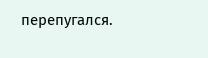перепугался.